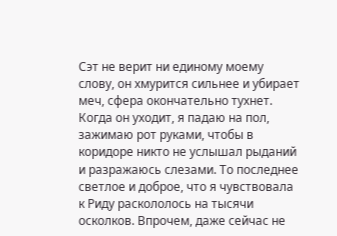Сэт не верит ни единому моему слову, он хмурится сильнее и убирает меч, сфера окончательно тухнет. Когда он уходит, я падаю на пол, зажимаю рот руками, чтобы в коридоре никто не услышал рыданий и разражаюсь слезами. То последнее светлое и доброе, что я чувствовала к Риду раскололось на тысячи осколков. Впрочем, даже сейчас не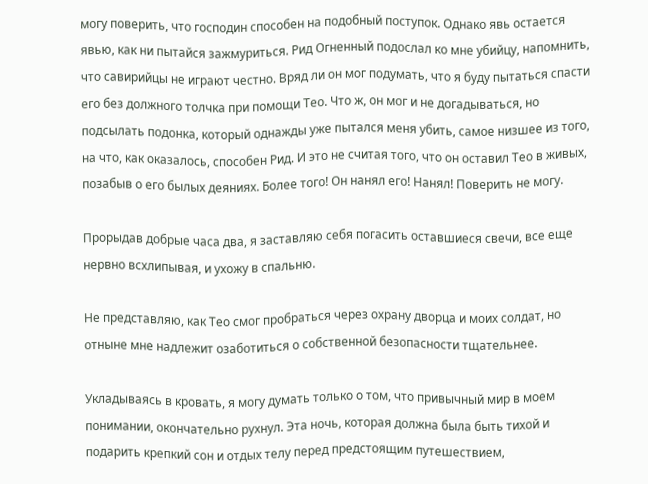могу поверить, что господин способен на подобный поступок. Однако явь остается явью, как ни пытайся зажмуриться. Рид Огненный подослал ко мне убийцу, напомнить, что савирийцы не играют честно. Вряд ли он мог подумать, что я буду пытаться спасти его без должного толчка при помощи Тео. Что ж, он мог и не догадываться, но подсылать подонка, который однажды уже пытался меня убить, самое низшее из того, на что, как оказалось, способен Рид. И это не считая того, что он оставил Тео в живых, позабыв о его былых деяниях. Более того! Он нанял его! Нанял! Поверить не могу.

Прорыдав добрые часа два, я заставляю себя погасить оставшиеся свечи, все еще нервно всхлипывая, и ухожу в спальню.

Не представляю, как Тео смог пробраться через охрану дворца и моих солдат, но отныне мне надлежит озаботиться о собственной безопасности тщательнее.

Укладываясь в кровать, я могу думать только о том, что привычный мир в моем понимании, окончательно рухнул. Эта ночь, которая должна была быть тихой и подарить крепкий сон и отдых телу перед предстоящим путешествием,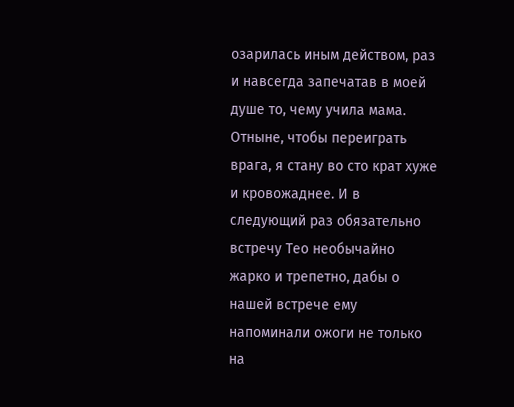озарилась иным действом, раз и навсегда запечатав в моей душе то, чему учила мама. Отныне, чтобы переиграть врага, я стану во сто крат хуже и кровожаднее. И в следующий раз обязательно встречу Тео необычайно жарко и трепетно, дабы о нашей встрече ему напоминали ожоги не только на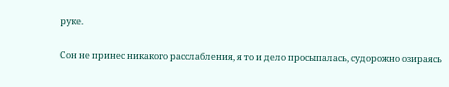руке.

Сон не принес никакого расслабления, я то и дело просыпалась, судорожно озираясь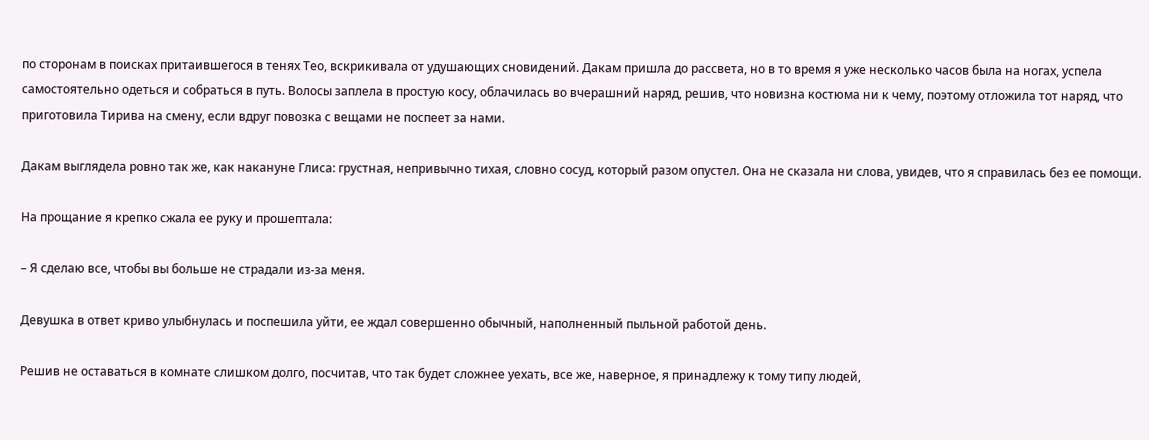по сторонам в поисках притаившегося в тенях Тео, вскрикивала от удушающих сновидений. Дакам пришла до рассвета, но в то время я уже несколько часов была на ногах, успела самостоятельно одеться и собраться в путь. Волосы заплела в простую косу, облачилась во вчерашний наряд, решив, что новизна костюма ни к чему, поэтому отложила тот наряд, что приготовила Тирива на смену, если вдруг повозка с вещами не поспеет за нами.

Дакам выглядела ровно так же, как накануне Глиса: грустная, непривычно тихая, словно сосуд, который разом опустел. Она не сказала ни слова, увидев, что я справилась без ее помощи.

На прощание я крепко сжала ее руку и прошептала:

– Я сделаю все, чтобы вы больше не страдали из-за меня.

Девушка в ответ криво улыбнулась и поспешила уйти, ее ждал совершенно обычный, наполненный пыльной работой день.

Решив не оставаться в комнате слишком долго, посчитав, что так будет сложнее уехать, все же, наверное, я принадлежу к тому типу людей,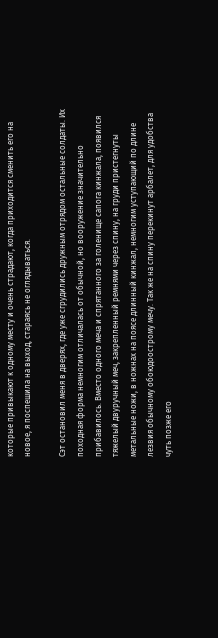которые привыкают к одному месту и очень страдают, когда приходится сменить его на новое, я поспешила на выход, стараясь не оглядываться.

Сэт остановил меня в дверях, где уже сгрудились дружным отрядом остальные солдаты. Их походная форма немногим отличалась от обычной, но вооружение значительно прибавилось. Вместо одного меча и спрятанного за голенище сапога кинжала, появился тяжелый двуручный меч, закрепленный ремнями через спину, на груди пристегнуты метальные ножи, в ножнах на поясе длинный кинжал, немногим уступающий по длине лезвия обычному обоюдоострому мечу. Так же на спину перекинут арбалет, для удобства чуть позже его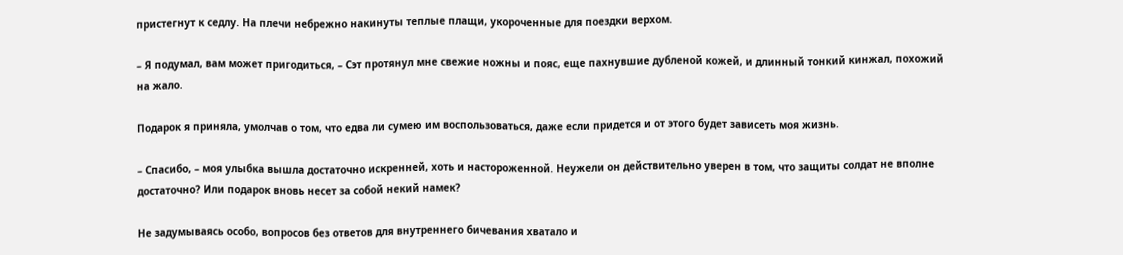пристегнут к седлу. На плечи небрежно накинуты теплые плащи, укороченные для поездки верхом.

– Я подумал, вам может пригодиться, – Сэт протянул мне свежие ножны и пояс, еще пахнувшие дубленой кожей, и длинный тонкий кинжал, похожий на жало.

Подарок я приняла, умолчав о том, что едва ли сумею им воспользоваться, даже если придется и от этого будет зависеть моя жизнь.

– Спасибо, – моя улыбка вышла достаточно искренней, хоть и настороженной. Неужели он действительно уверен в том, что защиты солдат не вполне достаточно? Или подарок вновь несет за собой некий намек?

Не задумываясь особо, вопросов без ответов для внутреннего бичевания хватало и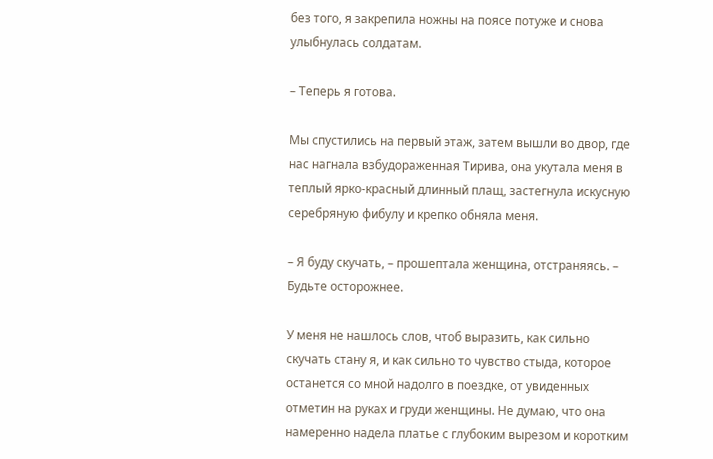без того, я закрепила ножны на поясе потуже и снова улыбнулась солдатам.

– Теперь я готова.

Мы спустились на первый этаж, затем вышли во двор, где нас нагнала взбудораженная Тирива, она укутала меня в теплый ярко-красный длинный плащ, застегнула искусную серебряную фибулу и крепко обняла меня.

– Я буду скучать, – прошептала женщина, отстраняясь. – Будьте осторожнее.

У меня не нашлось слов, чтоб выразить, как сильно скучать стану я, и как сильно то чувство стыда, которое останется со мной надолго в поездке, от увиденных отметин на руках и груди женщины. Не думаю, что она намеренно надела платье с глубоким вырезом и коротким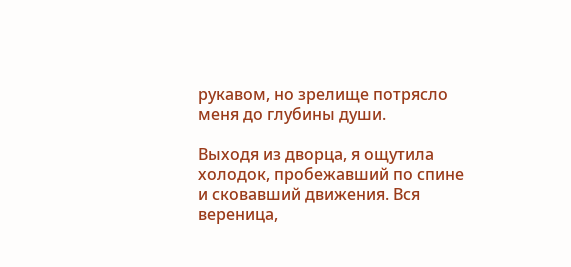рукавом, но зрелище потрясло меня до глубины души.

Выходя из дворца, я ощутила холодок, пробежавший по спине и сковавший движения. Вся вереница,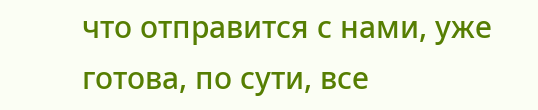что отправится с нами, уже готова, по сути, все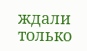ждали только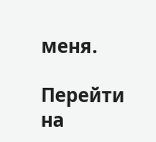меня.

Перейти на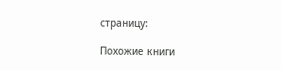страницу:

Похожие книги